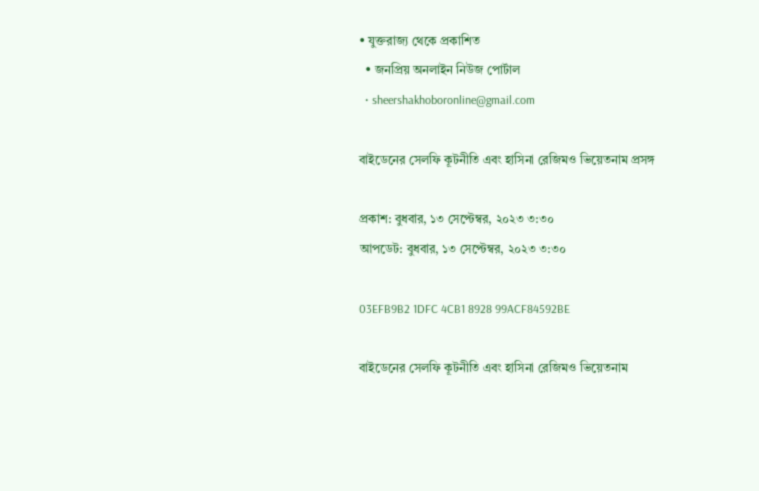• যুক্তরাজ্য থেকে প্রকাশিত
  • জনপ্রিয় অনলাইন নিউজ পোর্টাল
  • sheershakhoboronline@gmail.com

বাইডেনের সেলফি কূটনীতি এবং হাসিনা রেজিমও ভিয়েতনাম প্রসঙ্গ

প্রকাশ: বুধবার, ১৩ সেপ্টেম্বর, ২০২৩ ৩:৩০
আপডেট: বুধবার, ১৩ সেপ্টেম্বর, ২০২৩ ৩:৩০

03EFB9B2 1DFC 4CB1 8928 99ACF84592BE

বাইডেনের সেলফি কূটনীতি এবং হাসিনা রেজিমও ভিয়েতনাম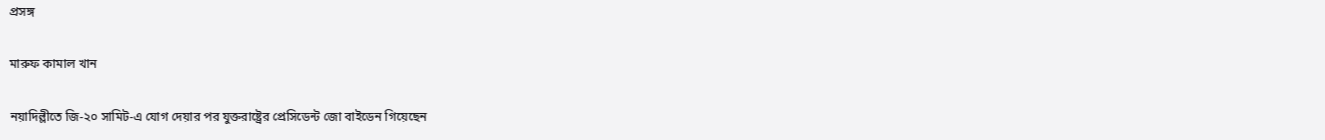প্রসঙ্গ

মারুফ কামাল খান

নয়াদিল্লীতে জি-২০ সামিট-এ যোগ দেয়ার পর যুক্তরাষ্ট্রের প্রেসিডেন্ট জো বাইডেন গিয়েছেন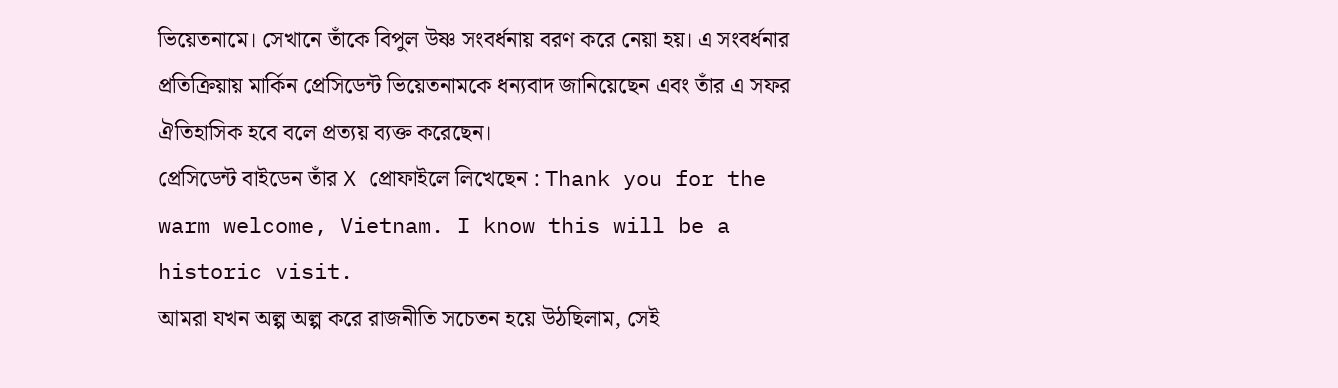ভিয়েতনামে। সেখানে তাঁকে বিপুল উষ্ণ সংবর্ধনায় বরণ করে নেয়া হয়। এ সংবর্ধনার প্রতিক্রিয়ায় মার্কিন প্রেসিডেন্ট ভিয়েতনামকে ধন্যবাদ জানিয়েছেন এবং তাঁর এ সফর ঐতিহাসিক হবে বলে প্রত্যয় ব্যক্ত করেছেন।
প্রেসিডেন্ট বাইডেন তাঁর X প্রোফাইলে লিখেছেন : Thank you for the warm welcome, Vietnam. I know this will be a historic visit.
আমরা যখন অল্প অল্প করে রাজনীতি সচেতন হয়ে উঠছিলাম, সেই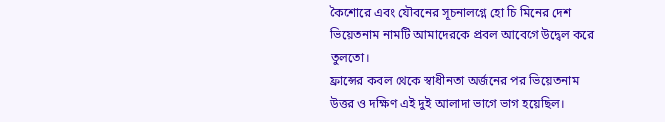কৈশোরে এবং যৌবনের সূচনালগ্নে হো চি মিনের দেশ ভিয়েতনাম নামটি আমাদেরকে প্রবল আবেগে উদ্বেল করে তুলতো।
ফ্রান্সের কবল থেকে স্বাধীনতা অর্জনের পর ভিয়েতনাম উত্তর ও দক্ষিণ এই দুই আলাদা ভাগে ভাগ হয়েছিল।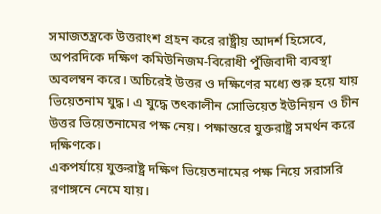সমাজতন্ত্রকে উত্তরাংশ গ্রহন করে রাষ্ট্রীয় আদর্শ হিসেবে, অপরদিকে দক্ষিণ কমিউনিজম-বিরোধী পুঁজিবাদী ব্যবস্থা অবলম্বন করে। অচিরেই উত্তর ও দক্ষিণের মধ্যে শুরু হয়ে যায় ভিয়েতনাম যুদ্ধ। এ যুদ্ধে তৎকালীন সোভিয়েত ইউনিয়ন ও চীন উত্তর ভিয়েতনামের পক্ষ নেয়। পক্ষান্তরে যুক্তরাষ্ট্র সমর্থন করে দক্ষিণকে।
একপর্যায়ে যুক্তরাষ্ট্র দক্ষিণ ভিয়েতনামের পক্ষ নিয়ে সরাসরি রণাঙ্গনে নেমে যায়।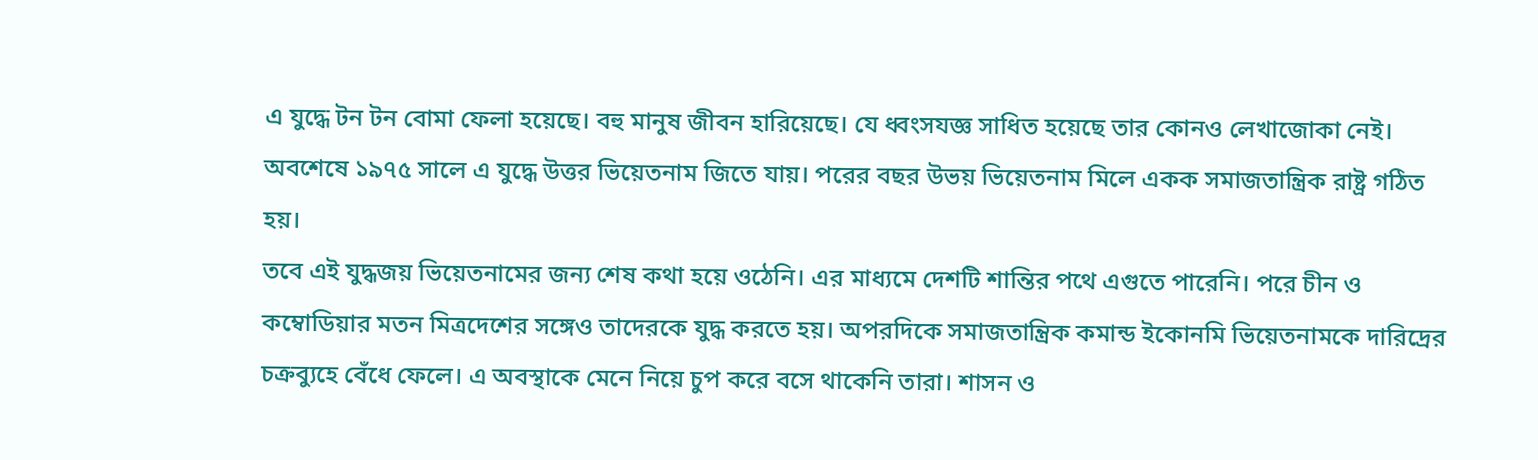এ যুদ্ধে টন টন বোমা ফেলা হয়েছে। বহু মানুষ জীবন হারিয়েছে। যে ধ্বংসযজ্ঞ সাধিত হয়েছে তার কোনও লেখাজোকা নেই। অবশেষে ১৯৭৫ সালে এ যুদ্ধে উত্তর ভিয়েতনাম জিতে যায়। পরের বছর উভয় ভিয়েতনাম মিলে একক সমাজতান্ত্রিক রাষ্ট্র গঠিত হয়।
তবে এই যুদ্ধজয় ভিয়েতনামের জন্য শেষ কথা হয়ে ওঠেনি। এর মাধ্যমে দেশটি শান্তির পথে এগুতে পারেনি। পরে চীন ও কম্বোডিয়ার মতন মিত্রদেশের সঙ্গেও তাদেরকে যুদ্ধ করতে হয়। অপরদিকে সমাজতান্ত্রিক কমান্ড ইকোনমি ভিয়েতনামকে দারিদ্রের চক্রব্যুহে বেঁধে ফেলে। এ অবস্থাকে মেনে নিয়ে চুপ করে বসে থাকেনি তারা। শাসন ও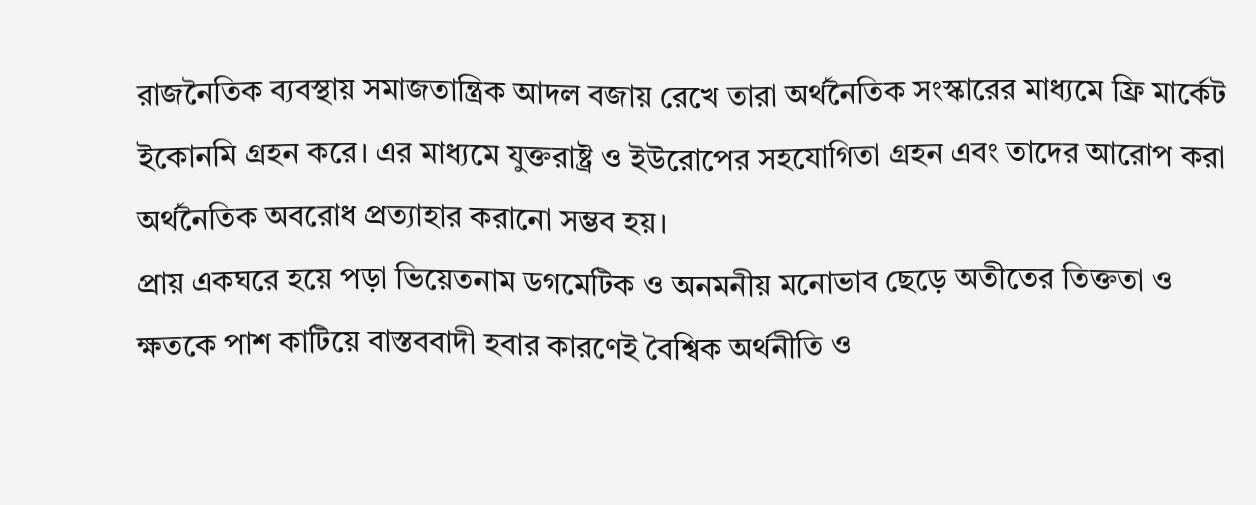রাজনৈতিক ব্যবস্থায় সমাজতান্ত্রিক আদল বজায় রেখে তারা অর্থনৈতিক সংস্কারের মাধ্যমে ফ্রি মার্কেট ইকোনমি গ্রহন করে। এর মাধ্যমে যুক্তরাষ্ট্র ও ইউরোপের সহযোগিতা গ্রহন এবং তাদের আরোপ করা অর্থনৈতিক অবরোধ প্রত্যাহার করানো সম্ভব হয়।
প্রায় একঘরে হয়ে পড়া ভিয়েতনাম ডগমেটিক ও অনমনীয় মনোভাব ছেড়ে অতীতের তিক্ততা ও ক্ষতকে পাশ কাটিয়ে বাস্তববাদী হবার কারণেই বৈশ্বিক অর্থনীতি ও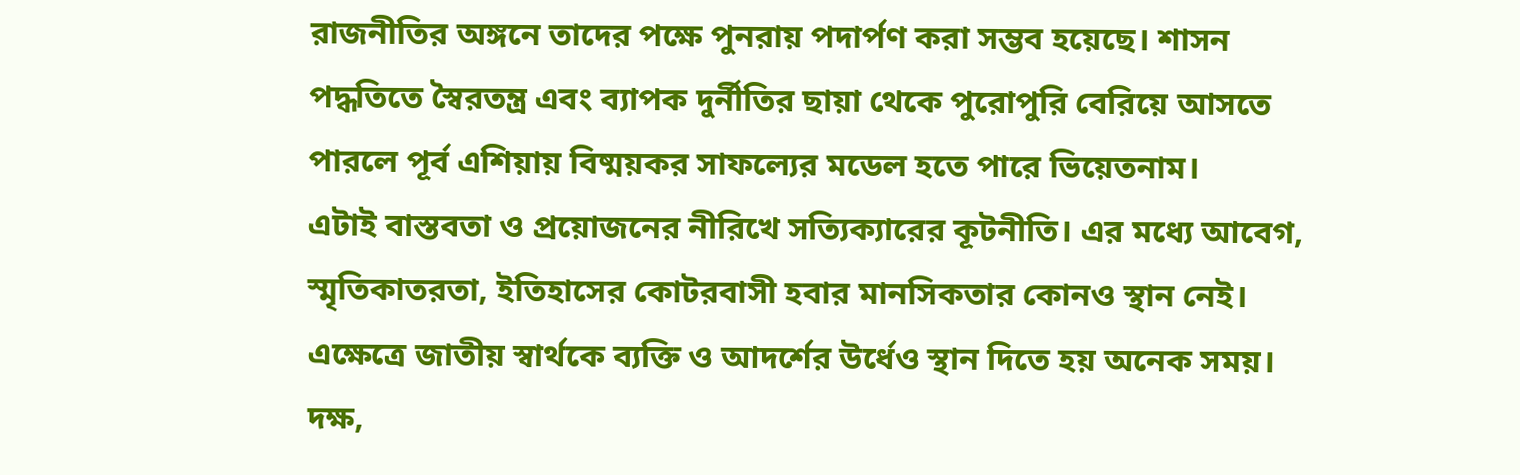রাজনীতির অঙ্গনে তাদের পক্ষে পুনরায় পদার্পণ করা সম্ভব হয়েছে। শাসন পদ্ধতিতে স্বৈরতন্ত্র এবং ব্যাপক দুর্নীতির ছায়া থেকে পুরোপুরি বেরিয়ে আসতে পারলে পূর্ব এশিয়ায় বিষ্ময়কর সাফল্যের মডেল হতে পারে ভিয়েতনাম।
এটাই বাস্তবতা ও প্রয়োজনের নীরিখে সত্যিক্যারের কূটনীতি। এর মধ্যে আবেগ, স্মৃতিকাতরতা, ইতিহাসের কোটরবাসী হবার মানসিকতার কোনও স্থান নেই। এক্ষেত্রে জাতীয় স্বার্থকে ব্যক্তি ও আদর্শের উর্ধেও স্থান দিতে হয় অনেক সময়। দক্ষ,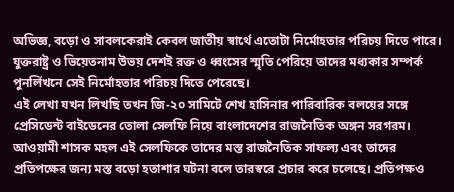অভিজ্ঞ, বড়ো ও সাবলকেরাই কেবল জাতীয় স্বার্থে এতোটা নির্মোহতার পরিচয় দিতে পারে। যুক্তরাষ্ট্র ও ভিয়েতনাম উভয় দেশই রক্ত ও ধ্বংসের স্মৃতি পেরিয়ে তাদের মধ্যকার সম্পর্ক পুনর্লিখনে সেই নির্মোহতার পরিচয় দিতে পেরেছে।
এই লেখা যখন লিখছি তখন জি-২০ সামিটে শেখ হাসিনার পারিবারিক বলয়ের সঙ্গে প্রেসিডেন্ট বাইডেনের তোলা সেলফি নিয়ে বাংলাদেশের রাজনৈতিক অঙ্গন সরগরম। আওয়ামী শাসক মহল এই সেলফিকে তাদের মস্ত রাজনৈতিক সাফল্য এবং তাদের প্রতিপক্ষের জন্য মস্ত বড়ো হতাশার ঘটনা বলে তারস্বরে প্রচার করে চলেছে। প্রতিপক্ষও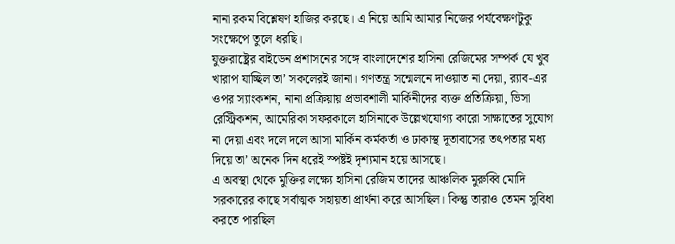নানা রকম বিশ্লেষণ হাজির করছে। এ নিয়ে আমি আমার নিজের পর্যবেক্ষণটুকু সংক্ষেপে তুলে ধরছি।
যুক্তরাষ্ট্রের বাইডেন প্রশাসনের সঙ্গে বাংলাদেশের হাসিনা রেজিমের সম্পর্ক যে খুব খারাপ যাচ্ছিল তা’ সকলেরই জানা। গণতন্ত্র সন্মেলনে দাওয়াত না দেয়া, র‍্যাব-এর ওপর স্যাংকশন, নানা প্রক্রিয়ায় প্রভাবশালী মার্কিনীদের ব্যক্ত প্রতিক্রিয়া, ভিসা রেস্ট্রিকশন, আমেরিকা সফরকালে হাসিনাকে উল্লেখযোগ্য কারো সাক্ষাতের সুযোগ না দেয়া এবং দলে দলে আসা মার্কিন কর্মকর্তা ও ঢাকাস্থ দূতাবাসের তৎপতার মধ্য দিয়ে তা’ অনেক দিন ধরেই স্পষ্টই দৃশ্যমান হয়ে আসছে।
এ অবস্থা থেকে মুক্তির লক্ষ্যে হাসিনা রেজিম তাদের আঞ্চলিক মুরুব্বি মোদি সরকারের কাছে সর্বাত্মক সহায়তা প্রার্থনা করে আসছিল। কিন্তু তারাও তেমন সুবিধা করতে পারছিল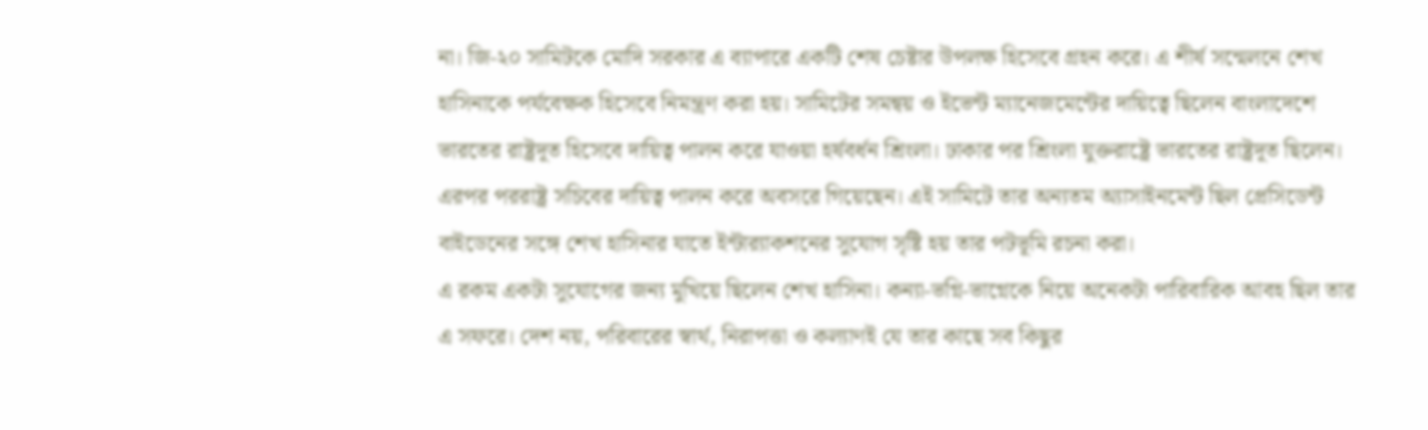না। জি-২০ সামিটকে মোদি সরকার এ ব্যাপারে একটি শেষ চেষ্টার উপলক্ষ হিসেবে গ্রহন করে। এ শীর্ষ সন্মেলনে শেখ হাসিনাকে পর্যবেক্ষক হিসেবে নিমন্ত্রণ করা হয়। সামিটের সমন্বয় ও ইভেন্ট ম্যানেজমেন্টের দায়িত্বে ছিলেন বাংলাদেশে ভারতের রাষ্ট্রদূত হিসেবে দায়িত্ব পালন করে যাওয়া হর্ষবর্ধন শ্রিংলা। ঢাকার পর শ্রিংলা যুক্তরাষ্ট্রে ভারতের রাষ্ট্রদূত ছিলেন। এরপর পররাষ্ট্র সচিবের দায়িত্ব পালন করে অবসরে গিয়েছেন। এই সামিটে তার অন্যতম অ্যাসাইনমেন্ট ছিল প্রেসিডেন্ট বাইডেনের সঙ্গে শেখ হাসিনার যাতে ইন্টার‍্যাকশনের সুযোগ সৃষ্টি হয় তার পটভূমি রচনা করা।
এ রকম একটা সুযোগের জন্য মুখিয়ে ছিলেন শেখ হাসিনা। কন্যা-ভগ্নি-ভাগ্নেকে নিয়ে অনেকটা পারিবারিক আবহ ছিল তার এ সফরে। দেশ নয়, পরিবারের স্বার্থ, নিরাপত্তা ও কল্যাণই যে তার কাছে সব কিছুর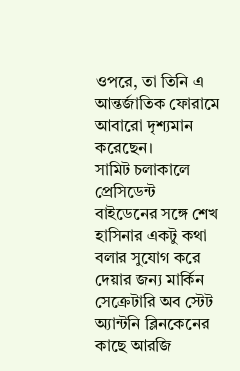ওপরে, তা তিনি এ আন্তর্জাতিক ফোরামে আবারো দৃশ্যমান করেছেন।
সামিট চলাকালে প্রেসিডেন্ট বাইডেনের সঙ্গে শেখ হাসিনার একটু কথা বলার সুযোগ করে দেয়ার জন্য মার্কিন সেক্রেটারি অব স্টেট অ্যান্টনি ব্লিনকেনের কাছে আরজি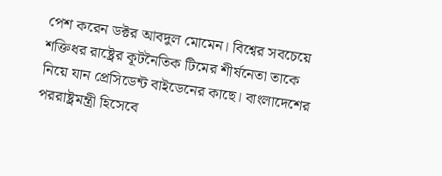পেশ করেন ডক্টর আবদুল মোমেন। বিশ্বের সবচেয়ে শক্তিধর রাষ্ট্রের কূটনৈতিক টিমের শীর্ষনেতা তাকে নিয়ে যান প্রেসিডেন্ট বাইডেনের কাছে। বাংলাদেশের পররাষ্ট্রমন্ত্রী হিসেবে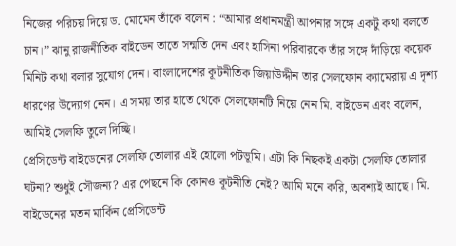নিজের পরিচয় দিয়ে ড. মোমেন তাঁকে বলেন : “আমার প্রধানমন্ত্রী আপনার সঙ্গে একটু কথা বলতে চান।” ঝানু রাজনীতিক বাইডেন তাতে সন্মতি দেন এবং হাসিনা পরিবারকে তাঁর সঙ্গে দাঁড়িয়ে কয়েক মিনিট কথা বলার সুযোগ দেন। বাংলাদেশের কূটনীতিক জিয়াউদ্দীন তার সেলফোন ক্যামেরায় এ দৃশ্য ধারণের উদ্যোগ নেন। এ সময় তার হাতে থেকে সেলফোনটি নিয়ে নেন মি. বাইডেন এবং বলেন, আমিই সেলফি তুলে দিচ্ছি।
প্রেসিডেন্ট বাইডেনের সেলফি তোলার এই হোলো পটভূমি। এটা কি নিছকই একটা সেলফি তোলার ঘটনা? শুধুই সৌজন্য? এর পেছনে কি কোনও কূটনীতি নেই? আমি মনে করি, অবশ্যই আছে। মি. বাইডেনের মতন মার্কিন প্রেসিডেন্ট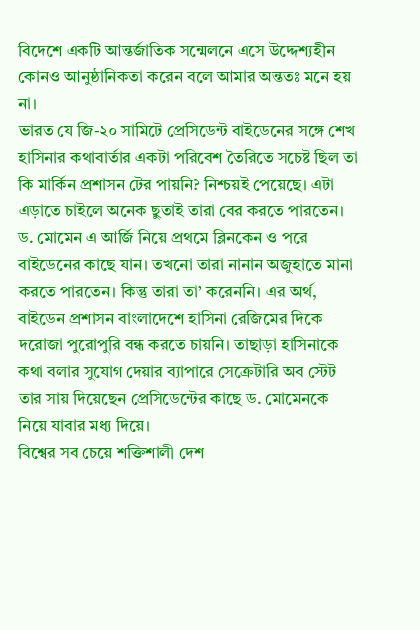বিদেশে একটি আন্তর্জাতিক সন্মেলনে এসে উদ্দেশ্যহীন কোনও আনুষ্ঠানিকতা করেন বলে আমার অন্ততঃ মনে হয় না।
ভারত যে জি-২০ সামিটে প্রেসিডেন্ট বাইডেনের সঙ্গে শেখ হাসিনার কথাবার্তার একটা পরিবেশ তৈরিতে সচেষ্ট ছিল তা কি মার্কিন প্রশাসন টের পায়নি? নিশ্চয়ই পেয়েছে। এটা এড়াতে চাইলে অনেক ছুতাই তারা বের করতে পারতেন। ড. মোমেন এ আর্জি নিয়ে প্রথমে ব্লিনকেন ও পরে বাইডেনের কাছে যান। তখনো তারা নানান অজুহাতে মানা করতে পারতেন। কিন্তু তারা তা’ করেননি। এর অর্থ, বাইডেন প্রশাসন বাংলাদেশে হাসিনা রেজিমের দিকে দরোজা পুরোপুরি বন্ধ করতে চায়নি। তাছাড়া হাসিনাকে কথা বলার সুযোগ দেয়ার ব্যাপারে সেক্রেটারি অব স্টেট তার সায় দিয়েছেন প্রেসিডেন্টের কাছে ড. মোমেনকে নিয়ে যাবার মধ্য দিয়ে।
বিশ্বের সব চেয়ে শক্তিশালী দেশ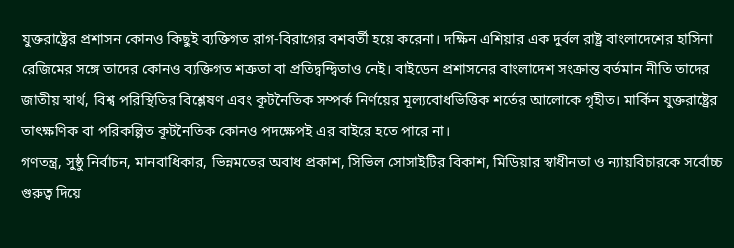যুক্তরাষ্ট্রের প্রশাসন কোনও কিছুই ব্যক্তিগত রাগ-বিরাগের বশবর্তী হয়ে করেনা। দক্ষিন এশিয়ার এক দুর্বল রাষ্ট্র বাংলাদেশের হাসিনা রেজিমের সঙ্গে তাদের কোনও ব্যক্তিগত শত্রুতা বা প্রতিদ্বন্দ্বিতাও নেই। বাইডেন প্রশাসনের বাংলাদেশ সংক্রান্ত বর্তমান নীতি তাদের জাতীয় স্বার্থ, বিশ্ব পরিস্থিতির বিশ্লেষণ এবং কূটনৈতিক সম্পর্ক নির্ণয়ের মূল্যবোধভিত্তিক শর্তের আলোকে গৃহীত। মার্কিন যুক্তরাষ্ট্রের তাৎক্ষণিক বা পরিকল্পিত কূটনৈতিক কোনও পদক্ষেপই এর বাইরে হতে পারে না।
গণতন্ত্র, সুষ্ঠু নির্বাচন, মানবাধিকার, ভিন্নমতের অবাধ প্রকাশ, সিভিল সোসাইটির বিকাশ, মিডিয়ার স্বাধীনতা ও ন্যায়বিচারকে সর্বোচ্চ গুরুত্ব দিয়ে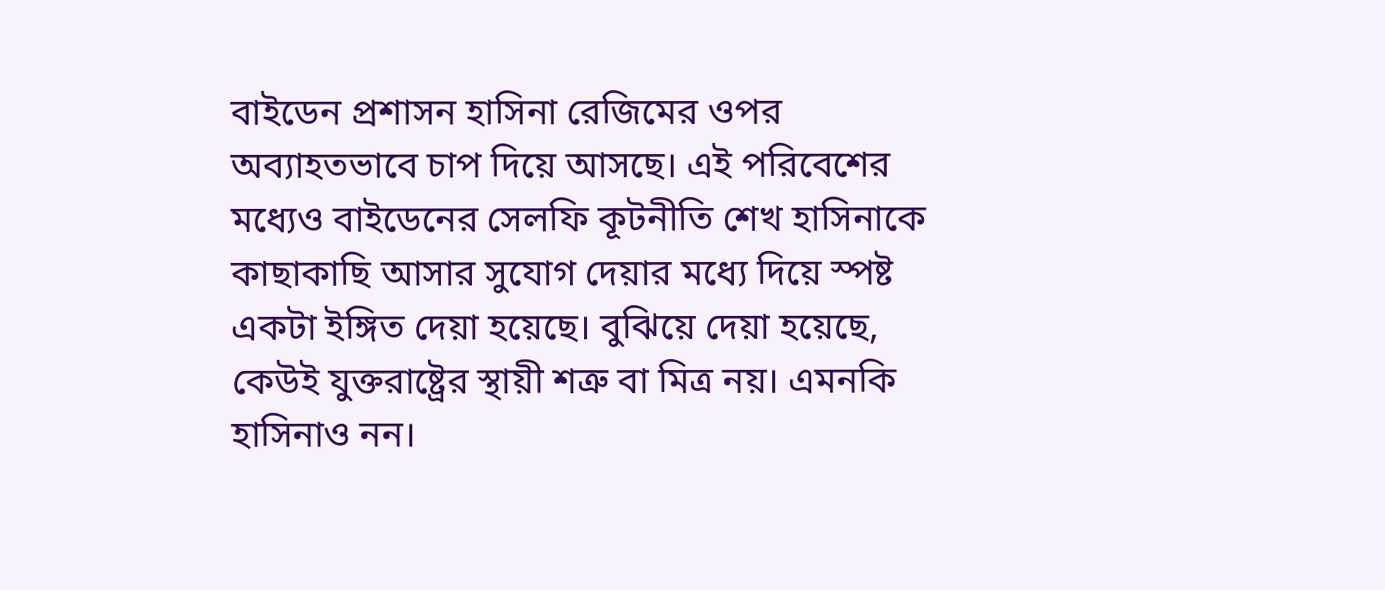বাইডেন প্রশাসন হাসিনা রেজিমের ওপর অব্যাহতভাবে চাপ দিয়ে আসছে। এই পরিবেশের মধ্যেও বাইডেনের সেলফি কূটনীতি শেখ হাসিনাকে কাছাকাছি আসার সুযোগ দেয়ার মধ্যে দিয়ে স্পষ্ট একটা ইঙ্গিত দেয়া হয়েছে। বুঝিয়ে দেয়া হয়েছে, কেউই যুক্তরাষ্ট্রের স্থায়ী শত্রু বা মিত্র নয়। এমনকি হাসিনাও নন।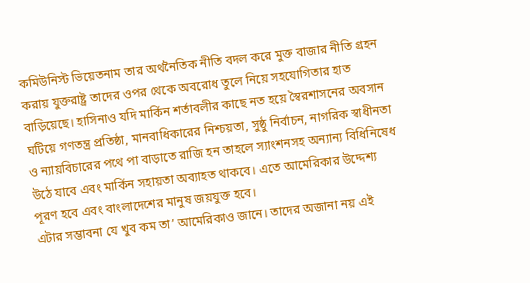কমিউনিস্ট ভিয়েতনাম তার অর্থনৈতিক নীতি বদল করে মুক্ত বাজার নীতি গ্রহন করায় যুক্তরাষ্ট্র তাদের ওপর থেকে অবরোধ তুলে নিয়ে সহযোগিতার হাত বাড়িয়েছে। হাসিনাও যদি মার্কিন শর্তাবলীর কাছে নত হয়ে স্বৈরশাসনের অবসান ঘটিয়ে গণতন্ত্র প্রতিষ্ঠা, মানবাধিকারের নিশ্চয়তা, সুষ্ঠু নির্বাচন, নাগরিক স্বাধীনতা ও ন্যায়বিচারের পথে পা বাড়াতে রাজি হন তাহলে স্যাংশনসহ অন্যান্য বিধিনিষেধ উঠে যাবে এবং মার্কিন সহায়তা অব্যাহত থাকবে। এতে আমেরিকার উদ্দেশ্য পূরণ হবে এবং বাংলাদেশের মানুষ জয়যুক্ত হবে।
এটার সম্ভাবনা যে খুব কম তা’ আমেরিকাও জানে। তাদের অজানা নয় এই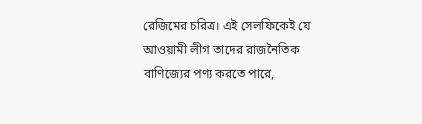রেজিমের চরিত্র। এই সেলফিকেই যে আওয়ামী লীগ তাদের রাজনৈতিক বাণিজ্যের পণ্য করতে পারে,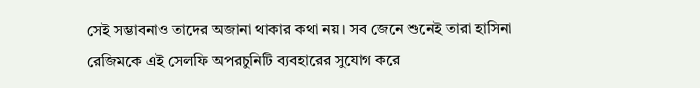সেই সম্ভাবনাও তাদের অজানা থাকার কথা নয়। সব জেনে শুনেই তারা হাসিনা রেজিমকে এই সেলফি অপরচুনিটি ব্যবহারের সুযোগ করে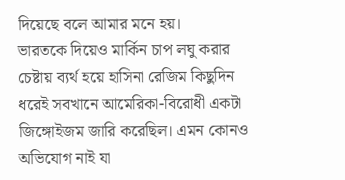দিয়েছে বলে আমার মনে হয়।
ভারতকে দিয়েও মার্কিন চাপ লঘু করার চেষ্টায় ব্যর্থ হয়ে হাসিনা রেজিম কিছুদিন ধরেই সবখানে আমেরিকা-বিরোধী একটা জিঙ্গোইজম জারি করেছিল। এমন কোনও অভিযোগ নাই যা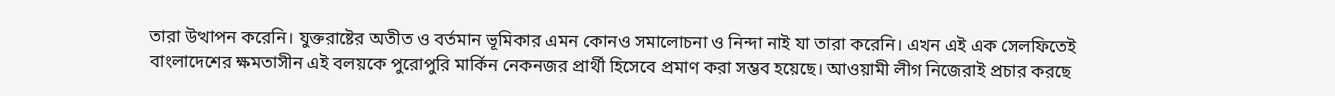তারা উত্থাপন করেনি। যুক্তরাষ্টের অতীত ও বর্তমান ভূমিকার এমন কোনও সমালোচনা ও নিন্দা নাই যা তারা করেনি। এখন এই এক সেলফিতেই বাংলাদেশের ক্ষমতাসীন এই বলয়কে পুরোপুরি মার্কিন নেকনজর প্রার্থী হিসেবে প্রমাণ করা সম্ভব হয়েছে। আওয়ামী লীগ নিজেরাই প্রচার করছে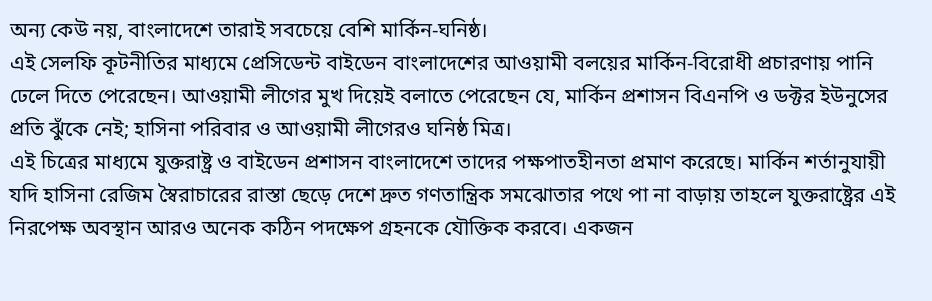অন্য কেউ নয়, বাংলাদেশে তারাই সবচেয়ে বেশি মার্কিন-ঘনিষ্ঠ।
এই সেলফি কূটনীতির মাধ্যমে প্রেসিডেন্ট বাইডেন বাংলাদেশের আওয়ামী বলয়ের মার্কিন-বিরোধী প্রচারণায় পানি ঢেলে দিতে পেরেছেন। আওয়ামী লীগের মুখ দিয়েই বলাতে পেরেছেন যে, মার্কিন প্রশাসন বিএনপি ও ডক্টর ইউনুসের প্রতি ঝুঁকে নেই; হাসিনা পরিবার ও আওয়ামী লীগেরও ঘনিষ্ঠ মিত্র।
এই চিত্রের মাধ্যমে যুক্তরাষ্ট্র ও বাইডেন প্রশাসন বাংলাদেশে তাদের পক্ষপাতহীনতা প্রমাণ করেছে। মার্কিন শর্তানুযায়ী যদি হাসিনা রেজিম স্বৈরাচারের রাস্তা ছেড়ে দেশে দ্রুত গণতান্ত্রিক সমঝোতার পথে পা না বাড়ায় তাহলে যুক্তরাষ্ট্রের এই নিরপেক্ষ অবস্থান আরও অনেক কঠিন পদক্ষেপ গ্রহনকে যৌক্তিক করবে। একজন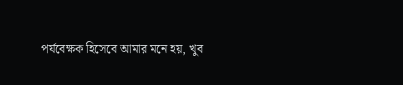পর্যবেক্ষক হিসেবে আমার মনে হয়, খুব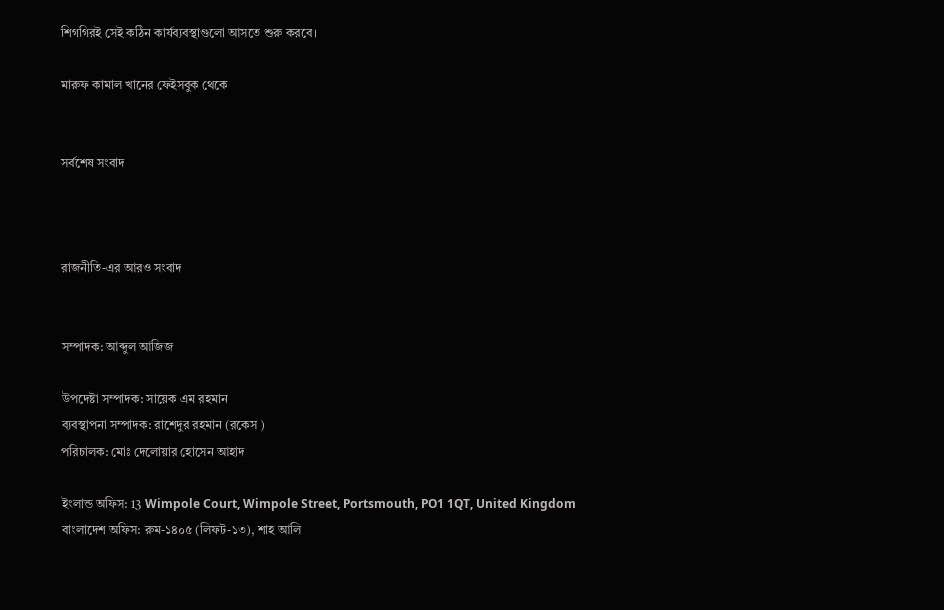শিগগিরই সেই কঠিন কার্যব্যবস্থাগুলো আসতে শুরু করবে।

মারুফ কামাল খানের ফেইসবুক থেকে


সর্বশেষ সংবাদ



রাজনীতি-এর আরও সংবাদ


সম্পাদক: আব্দুল আজিজ

উপদেষ্টা সম্পাদক: সায়েক এম রহমান
ব্যবস্থাপনা সম্পাদক: রাশেদুর রহমান (রকেস )
পরিচালক: মোঃ দেলোয়ার হোসেন আহাদ

ইংলান্ড অফিস: 13 Wimpole Court, Wimpole Street, Portsmouth, PO1 1QT, United Kingdom
বাংলাদেশ অফিস: রুম-১৪০৫ (লিফট-১৩), শাহ আলি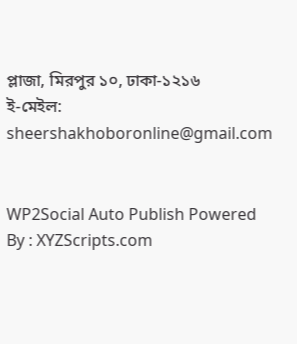প্লাজা, মিরপুর ১০, ঢাকা-১২১৬
ই-মেইল: sheershakhoboronline@gmail.com


WP2Social Auto Publish Powered By : XYZScripts.com